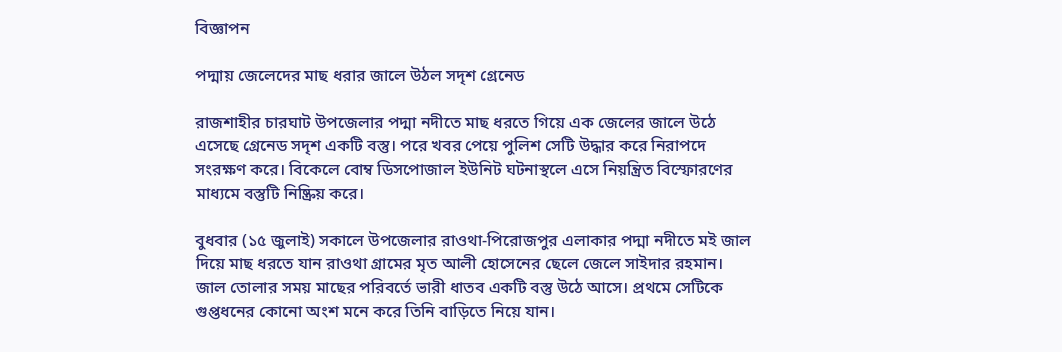বিজ্ঞাপন

পদ্মায় জেলেদের মাছ ধরার জালে উঠল সদৃশ গ্রেনেড

রাজশাহীর চারঘাট উপজেলার পদ্মা নদীতে মাছ ধরতে গিয়ে এক জেলের জালে উঠে এসেছে গ্রেনেড সদৃশ একটি বস্তু। পরে খবর পেয়ে পুলিশ সেটি উদ্ধার করে নিরাপদে সংরক্ষণ করে। বিকেলে বোম্ব ডিসপোজাল ইউনিট ঘটনাস্থলে এসে নিয়ন্ত্রিত বিস্ফোরণের মাধ্যমে বস্তুটি নিষ্ক্রিয় করে।

বুধবার (১৫ জুলাই) সকালে উপজেলার রাওথা-পিরোজপুর এলাকার পদ্মা নদীতে মই জাল দিয়ে মাছ ধরতে যান রাওথা গ্রামের মৃত আলী হোসেনের ছেলে জেলে সাইদার রহমান। জাল তোলার সময় মাছের পরিবর্তে ভারী ধাতব একটি বস্তু উঠে আসে। প্রথমে সেটিকে গুপ্তধনের কোনো অংশ মনে করে তিনি বাড়িতে নিয়ে যান।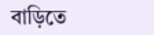বাড়িতে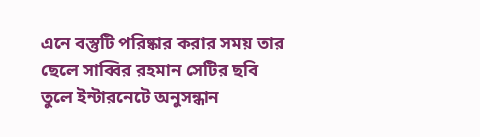এনে বস্তুটি পরিষ্কার করার সময় তার ছেলে সাব্বির রহমান সেটির ছবি তুলে ইন্টারনেটে অনুসন্ধান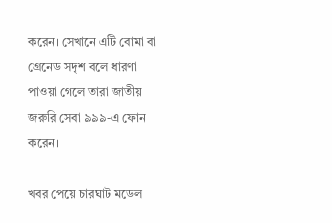করেন। সেখানে এটি বোমা বা গ্রেনেড সদৃশ বলে ধারণা পাওয়া গেলে তারা জাতীয় জরুরি সেবা ৯৯৯-এ ফোন করেন।

খবর পেয়ে চারঘাট মডেল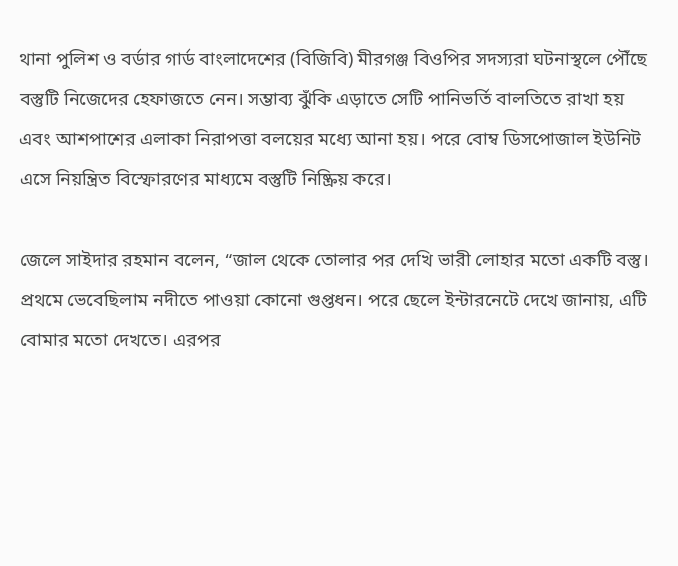থানা পুলিশ ও বর্ডার গার্ড বাংলাদেশের (বিজিবি) মীরগঞ্জ বিওপির সদস্যরা ঘটনাস্থলে পৌঁছে বস্তুটি নিজেদের হেফাজতে নেন। সম্ভাব্য ঝুঁকি এড়াতে সেটি পানিভর্তি বালতিতে রাখা হয় এবং আশপাশের এলাকা নিরাপত্তা বলয়ের মধ্যে আনা হয়। পরে বোম্ব ডিসপোজাল ইউনিট এসে নিয়ন্ত্রিত বিস্ফোরণের মাধ্যমে বস্তুটি নিষ্ক্রিয় করে।

জেলে সাইদার রহমান বলেন, “জাল থেকে তোলার পর দেখি ভারী লোহার মতো একটি বস্তু। প্রথমে ভেবেছিলাম নদীতে পাওয়া কোনো গুপ্তধন। পরে ছেলে ইন্টারনেটে দেখে জানায়, এটি বোমার মতো দেখতে। এরপর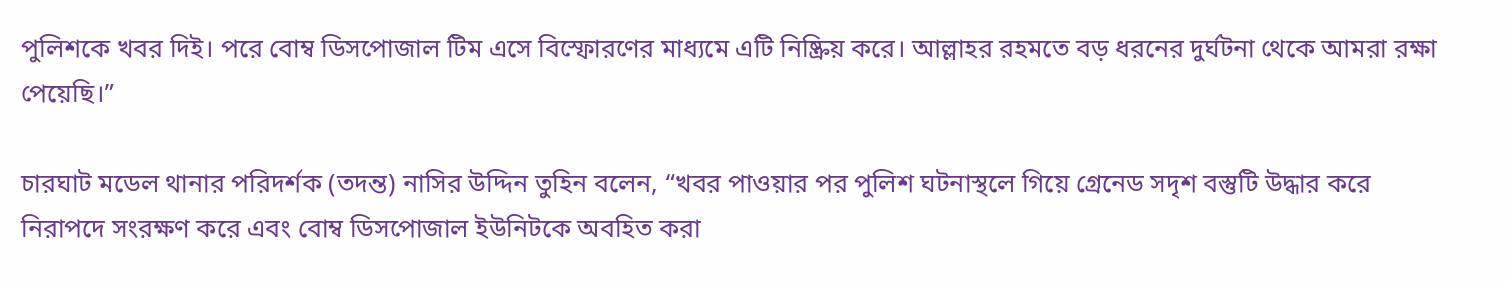পুলিশকে খবর দিই। পরে বোম্ব ডিসপোজাল টিম এসে বিস্ফোরণের মাধ্যমে এটি নিষ্ক্রিয় করে। আল্লাহর রহমতে বড় ধরনের দুর্ঘটনা থেকে আমরা রক্ষা পেয়েছি।”

চারঘাট মডেল থানার পরিদর্শক (তদন্ত) নাসির উদ্দিন তুহিন বলেন, “খবর পাওয়ার পর পুলিশ ঘটনাস্থলে গিয়ে গ্রেনেড সদৃশ বস্তুটি উদ্ধার করে নিরাপদে সংরক্ষণ করে এবং বোম্ব ডিসপোজাল ইউনিটকে অবহিত করা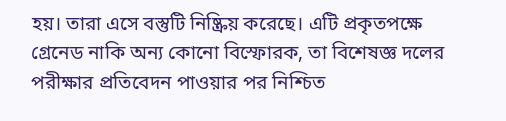হয়। তারা এসে বস্তুটি নিষ্ক্রিয় করেছে। এটি প্রকৃতপক্ষে গ্রেনেড নাকি অন্য কোনো বিস্ফোরক, তা বিশেষজ্ঞ দলের পরীক্ষার প্রতিবেদন পাওয়ার পর নিশ্চিত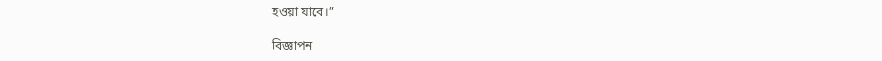হওয়া যাবে।”

বিজ্ঞাপন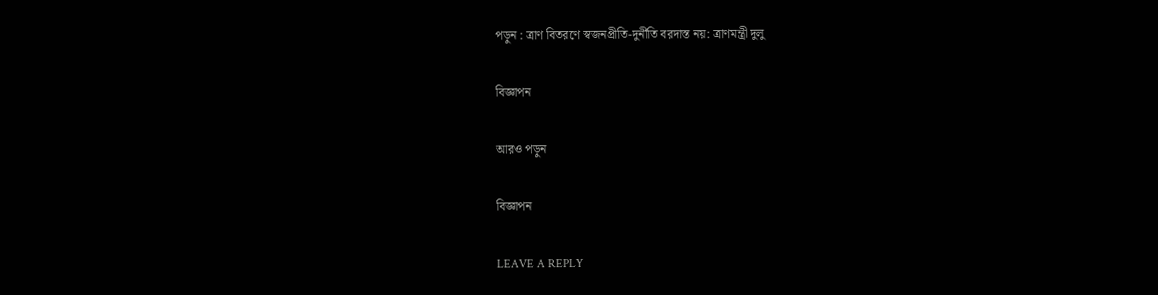পড়ুন : ত্রাণ বিতরণে স্বজনপ্রীতি-দুর্নীতি বরদাস্ত নয়: ত্রাণমন্ত্রী দুলু

বিজ্ঞাপন

আরও পড়ুন

বিজ্ঞাপন

LEAVE A REPLY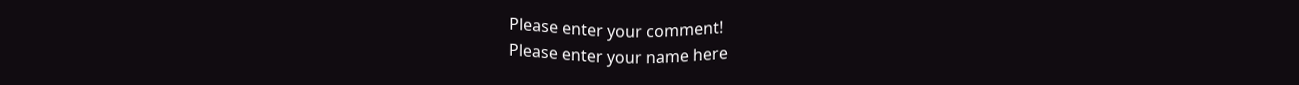Please enter your comment!
Please enter your name here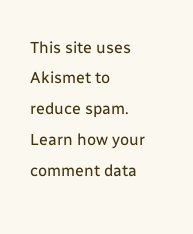This site uses Akismet to reduce spam. Learn how your comment data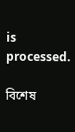is processed.

বিশেষ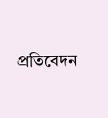প্রতিবেদন